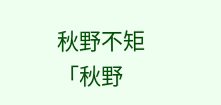秋野不矩
「秋野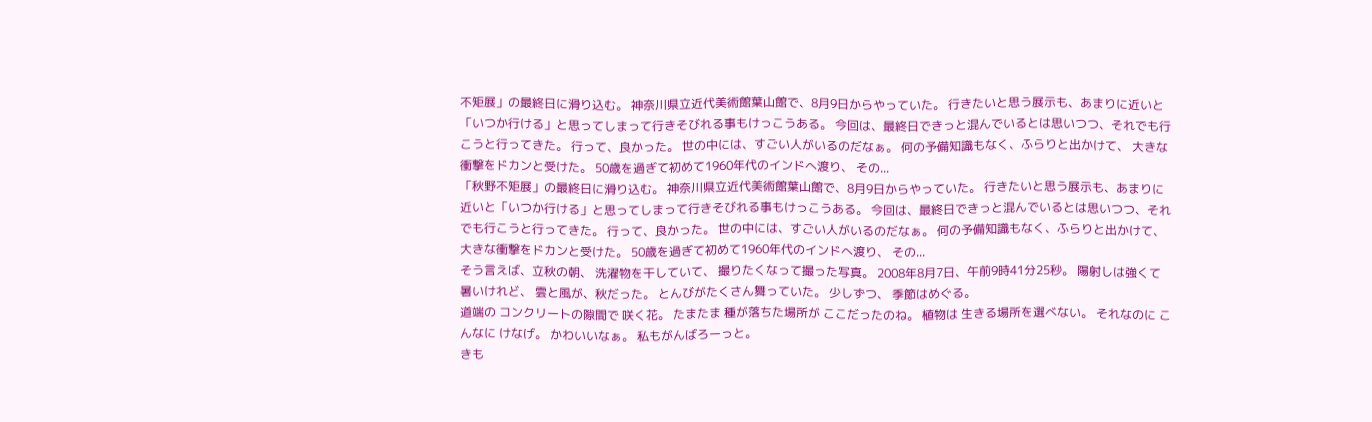不矩展」の最終日に滑り込む。 神奈川県立近代美術館葉山館で、8月9日からやっていた。 行きたいと思う展示も、あまりに近いと「いつか行ける」と思ってしまって行きそびれる事もけっこうある。 今回は、最終日できっと混んでいるとは思いつつ、それでも行こうと行ってきた。 行って、良かった。 世の中には、すごい人がいるのだなぁ。 何の予備知識もなく、ふらりと出かけて、 大きな衝撃をドカンと受けた。 50歳を過ぎて初めて1960年代のインドへ渡り、 その...
「秋野不矩展」の最終日に滑り込む。 神奈川県立近代美術館葉山館で、8月9日からやっていた。 行きたいと思う展示も、あまりに近いと「いつか行ける」と思ってしまって行きそびれる事もけっこうある。 今回は、最終日できっと混んでいるとは思いつつ、それでも行こうと行ってきた。 行って、良かった。 世の中には、すごい人がいるのだなぁ。 何の予備知識もなく、ふらりと出かけて、 大きな衝撃をドカンと受けた。 50歳を過ぎて初めて1960年代のインドへ渡り、 その...
そう言えば、立秋の朝、 洗濯物を干していて、 撮りたくなって撮った写真。 2008年8月7日、午前9時41分25秒。 陽射しは強くて暑いけれど、 雲と風が、秋だった。 とんびがたくさん舞っていた。 少しずつ、 季節はめぐる。
道端の コンクリートの隙間で 咲く花。 たまたま 種が落ちた場所が ここだったのね。 植物は 生きる場所を選べない。 それなのに こんなに けなげ。 かわいいなぁ。 私もがんばろーっと。
きも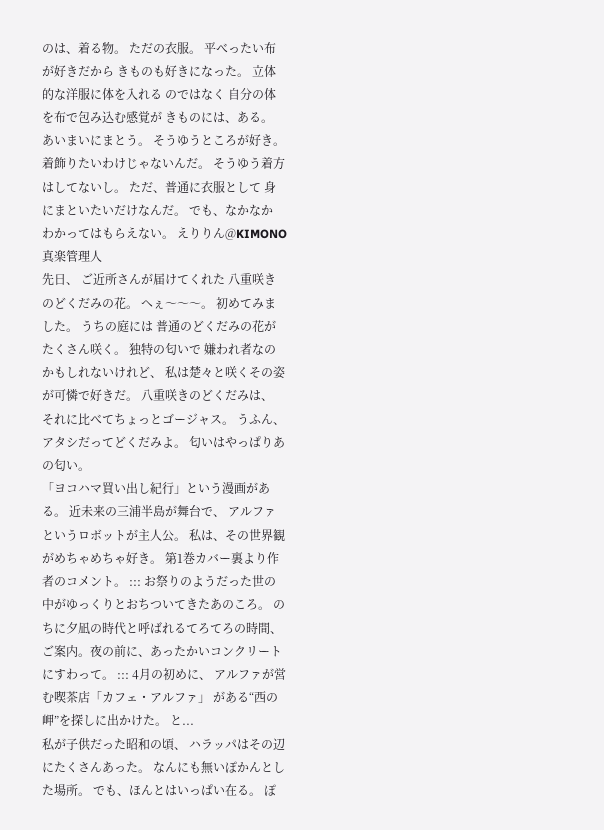のは、着る物。 ただの衣服。 平べったい布が好きだから きものも好きになった。 立体的な洋服に体を入れる のではなく 自分の体を布で包み込む感覚が きものには、ある。 あいまいにまとう。 そうゆうところが好き。 着飾りたいわけじゃないんだ。 そうゆう着方はしてないし。 ただ、普通に衣服として 身にまといたいだけなんだ。 でも、なかなか わかってはもらえない。 えりりん@KIMONO真楽管理人
先日、 ご近所さんが届けてくれた 八重咲きのどくだみの花。 へぇ〜〜〜。 初めてみました。 うちの庭には 普通のどくだみの花がたくさん咲く。 独特の匂いで 嫌われ者なのかもしれないけれど、 私は楚々と咲くその姿が可憐で好きだ。 八重咲きのどくだみは、 それに比べてちょっとゴージャス。 うふん、アタシだってどくだみよ。 匂いはやっぱりあの匂い。
「ヨコハマ買い出し紀行」という漫画がある。 近未来の三浦半島が舞台で、 アルファというロボットが主人公。 私は、その世界観がめちゃめちゃ好き。 第1巻カバー裏より作者のコメント。 ::: お祭りのようだった世の中がゆっくりとおちついてきたあのころ。 のちに夕凪の時代と呼ばれるてろてろの時間、ご案内。夜の前に、あったかいコンクリートにすわって。 ::: 4月の初めに、 アルファが営む喫茶店「カフェ・アルファ」 がある“西の岬”を探しに出かけた。 と...
私が子供だった昭和の頃、 ハラッパはその辺にたくさんあった。 なんにも無いぽかんとした場所。 でも、ほんとはいっぱい在る。 ぽ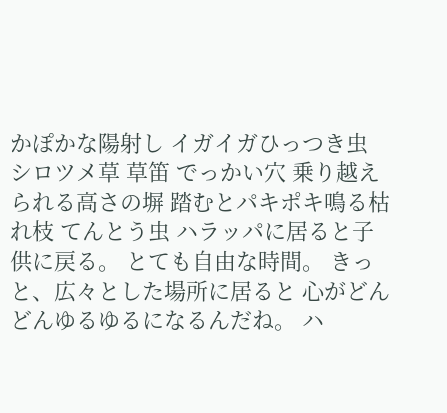かぽかな陽射し イガイガひっつき虫 シロツメ草 草笛 でっかい穴 乗り越えられる高さの塀 踏むとパキポキ鳴る枯れ枝 てんとう虫 ハラッパに居ると子供に戻る。 とても自由な時間。 きっと、広々とした場所に居ると 心がどんどんゆるゆるになるんだね。 ハ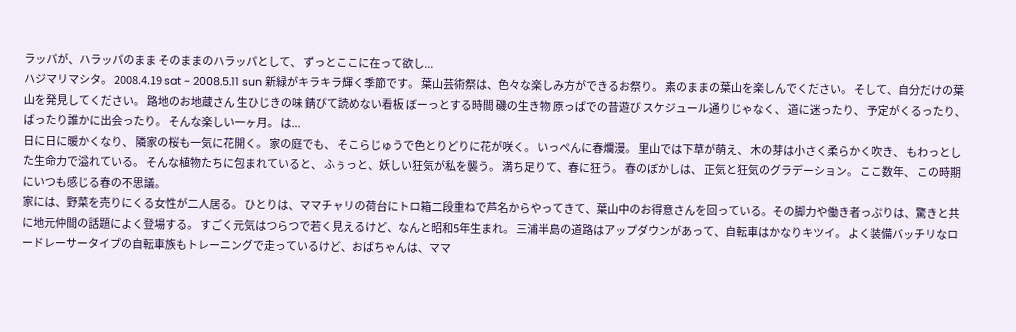ラッパが、ハラッパのまま そのままのハラッパとして、 ずっとここに在って欲し...
ハジマリマシタ。 2008.4.19 sat ~ 2008.5.11 sun 新緑がキラキラ輝く季節です。 葉山芸術祭は、色々な楽しみ方ができるお祭り。 素のままの葉山を楽しんでください。 そして、自分だけの葉山を発見してください。 路地のお地蔵さん 生ひじきの味 錆びて読めない看板 ぼーっとする時間 磯の生き物 原っぱでの昔遊び スケジュール通りじゃなく、 道に迷ったり、 予定がくるったり、 ばったり誰かに出会ったり。 そんな楽しい一ヶ月。 は...
日に日に暖かくなり、 隣家の桜も一気に花開く。 家の庭でも、 そこらじゅうで色とりどりに花が咲く。 いっぺんに春爛漫。 里山では下草が萌え、 木の芽は小さく柔らかく吹き、 もわっとした生命力で溢れている。 そんな植物たちに包まれていると、 ふぅっと、妖しい狂気が私を襲う。 満ち足りて、春に狂う。 春のぼかしは、 正気と狂気のグラデーション。 ここ数年、 この時期にいつも感じる春の不思議。
家には、野菜を売りにくる女性が二人居る。 ひとりは、ママチャリの荷台にトロ箱二段重ねで芦名からやってきて、葉山中のお得意さんを回っている。その脚力や働き者っぷりは、驚きと共に地元仲間の話題によく登場する。 すごく元気はつらつで若く見えるけど、なんと昭和5年生まれ。 三浦半島の道路はアップダウンがあって、自転車はかなりキツイ。 よく装備バッチリなロードレーサータイプの自転車族もトレーニングで走っているけど、おばちゃんは、ママ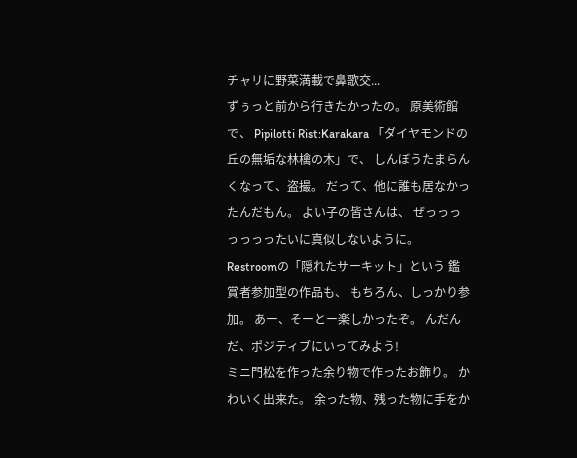チャリに野菜満載で鼻歌交...
ずぅっと前から行きたかったの。 原美術館で、 Pipilotti Rist:Karakara 「ダイヤモンドの丘の無垢な林檎の木」で、 しんぼうたまらんくなって、盗撮。 だって、他に誰も居なかったんだもん。 よい子の皆さんは、 ぜっっっっっっったいに真似しないように。 Restroomの「隠れたサーキット」という 鑑賞者参加型の作品も、 もちろん、しっかり参加。 あー、そーとー楽しかったぞ。 んだんだ、ポジティブにいってみよう!
ミニ門松を作った余り物で作ったお飾り。 かわいく出来た。 余った物、残った物に手をか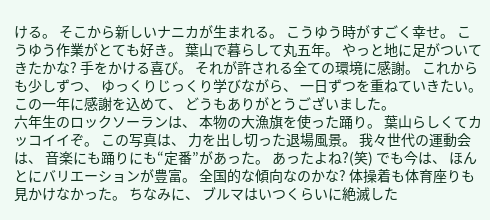ける。 そこから新しいナニカが生まれる。 こうゆう時がすごく幸せ。 こうゆう作業がとても好き。 葉山で暮らして丸五年。 やっと地に足がついてきたかな? 手をかける喜び。 それが許される全ての環境に感謝。 これからも少しずつ、 ゆっくりじっくり学びながら、 一日ずつを重ねていきたい。 この一年に感謝を込めて、 どうもありがとうございました。
六年生のロックソーランは、 本物の大漁旗を使った踊り。 葉山らしくてカッコイイぞ。 この写真は、 力を出し切った退場風景。 我々世代の運動会は、 音楽にも踊りにも“定番”があった。 あったよね?(笑) でも今は、 ほんとにバリエーションが豊富。 全国的な傾向なのかな? 体操着も体育座りも見かけなかった。 ちなみに、 ブルマはいつくらいに絶滅した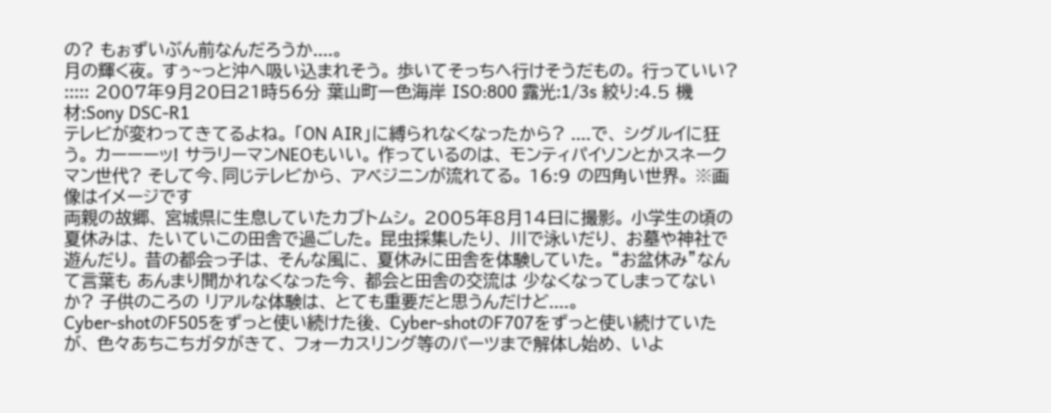の? もぉずいぶん前なんだろうか....。
月の輝く夜。 すぅ~っと沖へ吸い込まれそう。 歩いてそっちへ行けそうだもの。 行っていい? ::::: 2007年9月20日21時56分 葉山町一色海岸 ISO:800 露光:1/3s 絞り:4.5 機材:Sony DSC-R1
テレビが変わってきてるよね。 「ON AIR」に縛られなくなったから? ....で、 シグルイに狂う。 カーーーッ! サラリーマンNEOもいい。 作っているのは、 モンティパイソンとかスネークマン世代? そして今、同じテレビから、 アベジニンが流れてる。 16:9 の四角い世界。 ※画像はイメージです
両親の故郷、 宮城県に生息していたカブトムシ。 2005年8月14日に撮影。 小学生の頃の夏休みは、 たいていこの田舎で過ごした。 昆虫採集したり、 川で泳いだり、 お墓や神社で遊んだり。 昔の都会っ子は、 そんな風に、 夏休みに田舎を体験していた。 “お盆休み”なんて言葉も あんまり聞かれなくなった今、 都会と田舎の交流は 少なくなってしまってないか? 子供のころの リアルな体験は、 とても重要だと思うんだけど....。
Cyber-shotのF505をずっと使い続けた後、 Cyber-shotのF707をずっと使い続けていたが、 色々あちこちガタがきて、 フォーカスリング等のパーツまで解体し始め、 いよ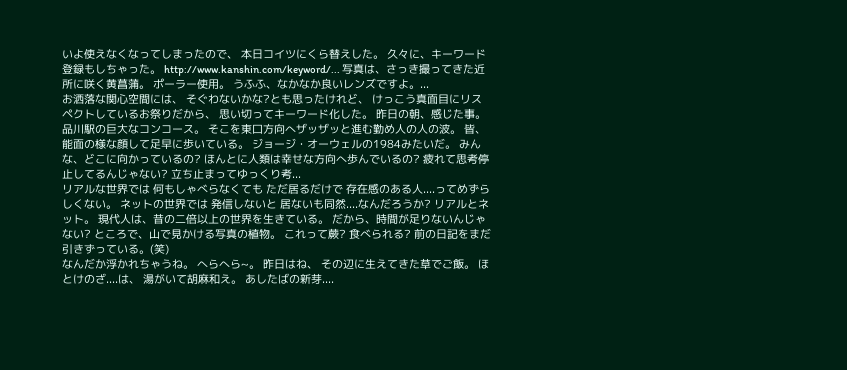いよ使えなくなってしまったので、 本日コイツにくら替えした。 久々に、キーワード登録もしちゃった。 http://www.kanshin.com/keyword/... 写真は、さっき撮ってきた近所に咲く黄菖蒲。 ポーラー使用。 うふふ、なかなか良いレンズですよ。...
お洒落な関心空間には、 そぐわないかな?とも思ったけれど、 けっこう真面目にリスペクトしているお祭りだから、 思い切ってキーワード化した。 昨日の朝、感じた事。 品川駅の巨大なコンコース。 そこを東口方向へザッザッと進む勤め人の人の波。 皆、能面の様な顔して足早に歩いている。 ジョージ・オーウェルの1984みたいだ。 みんな、どこに向かっているの? ほんとに人類は幸せな方向へ歩んでいるの? 疲れて思考停止してるんじゃない? 立ち止まってゆっくり考...
リアルな世界では 何もしゃべらなくても ただ居るだけで 存在感のある人....ってめずらしくない。 ネットの世界では 発信しないと 居ないも同然....なんだろうか? リアルとネット。 現代人は、昔の二倍以上の世界を生きている。 だから、時間が足りないんじゃない? ところで、山で見かける写真の植物。 これって蕨? 食べられる? 前の日記をまだ引きずっている。(笑)
なんだか浮かれちゃうね。 へらへら~。 昨日はね、 その辺に生えてきた草でご飯。 ほとけのざ....は、 湯がいて胡麻和え。 あしたばの新芽....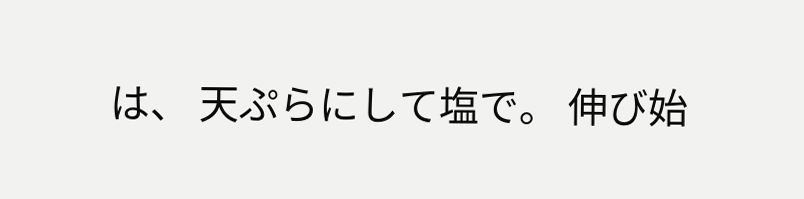は、 天ぷらにして塩で。 伸び始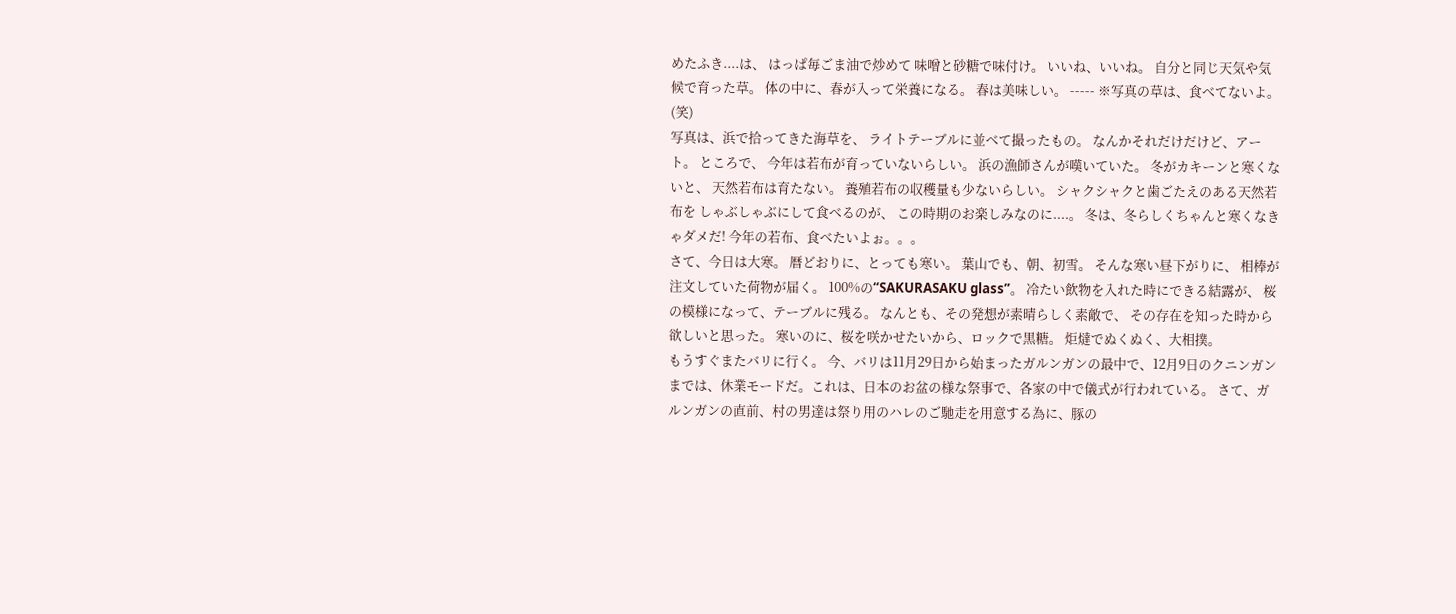めたふき....は、 はっぱ毎ごま油で炒めて 味噌と砂糖で味付け。 いいね、いいね。 自分と同じ天気や気候で育った草。 体の中に、春が入って栄養になる。 春は美味しい。 ----- ※写真の草は、食べてないよ。(笑)
写真は、浜で拾ってきた海草を、 ライトテーブルに並べて撮ったもの。 なんかそれだけだけど、アート。 ところで、 今年は若布が育っていないらしい。 浜の漁師さんが嘆いていた。 冬がカキーンと寒くないと、 天然若布は育たない。 養殖若布の収穫量も少ないらしい。 シャクシャクと歯ごたえのある天然若布を しゃぶしゃぶにして食べるのが、 この時期のお楽しみなのに....。 冬は、冬らしくちゃんと寒くなきゃダメだ! 今年の若布、食べたいよぉ。。。
さて、今日は大寒。 暦どおりに、とっても寒い。 葉山でも、朝、初雪。 そんな寒い昼下がりに、 相棒が注文していた荷物が届く。 100%の“SAKURASAKU glass”。 冷たい飲物を入れた時にできる結露が、 桜の模様になって、テーブルに残る。 なんとも、その発想が素晴らしく素敵で、 その存在を知った時から欲しいと思った。 寒いのに、桜を咲かせたいから、ロックで黒糖。 炬燵でぬくぬく、大相撲。
もうすぐまたバリに行く。 今、バリは11月29日から始まったガルンガンの最中で、12月9日のクニンガンまでは、休業モードだ。これは、日本のお盆の様な祭事で、各家の中で儀式が行われている。 さて、ガルンガンの直前、村の男達は祭り用のハレのご馳走を用意する為に、豚の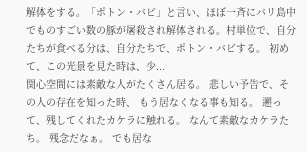解体をする。「ポトン・バビ」と言い、ほぼ一斉にバリ島中でものすごい数の豚が屠殺され解体される。村単位で、自分たちが食べる分は、自分たちで、ポトン・バビする。 初めて、この光景を見た時は、少...
関心空間には素敵な人がたくさん居る。 悲しい予告で、その人の存在を知った時、 もう居なくなる事も知る。 遡って、残してくれたカケラに触れる。 なんて素敵なカケラたち。 残念だなぁ。 でも居な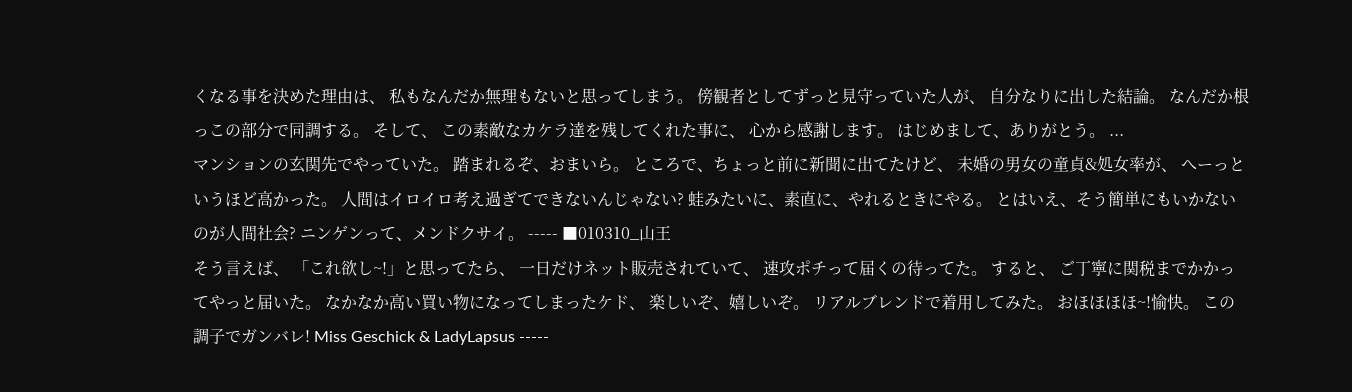くなる事を決めた理由は、 私もなんだか無理もないと思ってしまう。 傍観者としてずっと見守っていた人が、 自分なりに出した結論。 なんだか根っこの部分で同調する。 そして、 この素敵なカケラ達を残してくれた事に、 心から感謝します。 はじめまして、ありがとう。 ...
マンションの玄関先でやっていた。 踏まれるぞ、おまいら。 ところで、ちょっと前に新聞に出てたけど、 未婚の男女の童貞&処女率が、 へーっというほど高かった。 人間はイロイロ考え過ぎてできないんじゃない? 蛙みたいに、素直に、やれるときにやる。 とはいえ、そう簡単にもいかないのが人間社会? ニンゲンって、メンドクサイ。 ----- ■010310_山王
そう言えば、 「これ欲し~!」と思ってたら、 一日だけネット販売されていて、 速攻ポチって届くの待ってた。 すると、 ご丁寧に関税までかかってやっと届いた。 なかなか高い買い物になってしまったケド、 楽しいぞ、嬉しいぞ。 リアルブレンドで着用してみた。 おほほほほ~!愉快。 この調子でガンバレ! Miss Geschick & LadyLapsus -----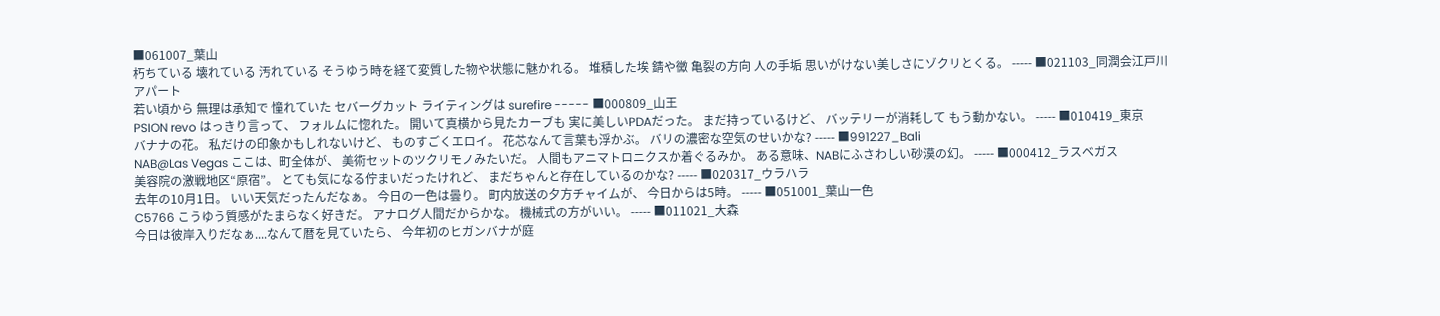■061007_葉山
朽ちている 壊れている 汚れている そうゆう時を経て変質した物や状態に魅かれる。 堆積した埃 錆や黴 亀裂の方向 人の手垢 思いがけない美しさにゾクリとくる。 ----- ■021103_同潤会江戸川アパート
若い頃から 無理は承知で 憧れていた セバーグカット ライティングは surefire ----- ■000809_山王
PSION revo はっきり言って、 フォルムに惚れた。 開いて真横から見たカーブも 実に美しいPDAだった。 まだ持っているけど、 バッテリーが消耗して もう動かない。 ----- ■010419_東京
バナナの花。 私だけの印象かもしれないけど、 ものすごくエロイ。 花芯なんて言葉も浮かぶ。 バリの濃密な空気のせいかな? ----- ■991227_Bali
NAB@Las Vegas ここは、町全体が、 美術セットのツクリモノみたいだ。 人間もアニマトロニクスか着ぐるみか。 ある意味、NABにふさわしい砂漠の幻。 ----- ■000412_ラスベガス
美容院の激戦地区“原宿”。 とても気になる佇まいだったけれど、 まだちゃんと存在しているのかな? ----- ■020317_ウラハラ
去年の10月1日。 いい天気だったんだなぁ。 今日の一色は曇り。 町内放送の夕方チャイムが、 今日からは5時。 ----- ■051001_葉山一色
C5766 こうゆう質感がたまらなく好きだ。 アナログ人間だからかな。 機械式の方がいい。 ----- ■011021_大森
今日は彼岸入りだなぁ....なんて暦を見ていたら、 今年初のヒガンバナが庭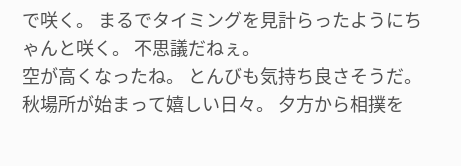で咲く。 まるでタイミングを見計らったようにちゃんと咲く。 不思議だねぇ。
空が高くなったね。 とんびも気持ち良さそうだ。 秋場所が始まって嬉しい日々。 夕方から相撲を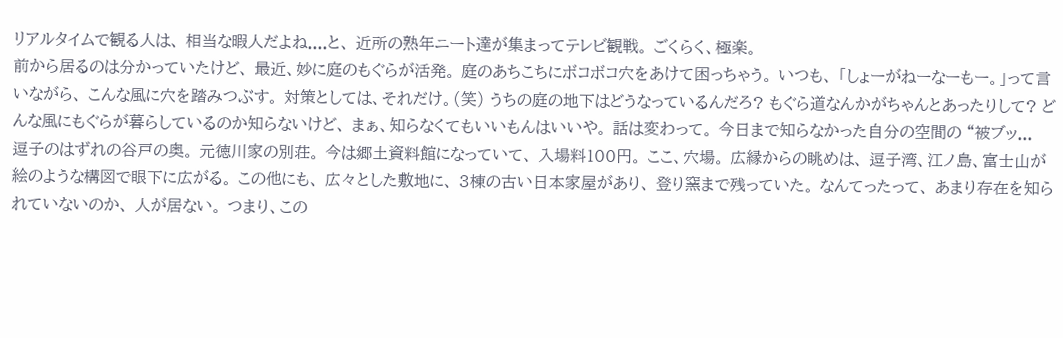リアルタイムで観る人は、 相当な暇人だよね....と、 近所の熟年ニート達が集まってテレビ観戦。 ごくらく、極楽。
前から居るのは分かっていたけど、 最近、妙に庭のもぐらが活発。 庭のあちこちにボコボコ穴をあけて困っちゃう。 いつも、 「しょーがねーなーもー。」って言いながら、 こんな風に穴を踏みつぶす。 対策としては、それだけ。(笑) うちの庭の地下はどうなっているんだろ? もぐら道なんかがちゃんとあったりして? どんな風にもぐらが暮らしているのか知らないけど、 まぁ、知らなくてもいいもんはいいや。 話は変わって。 今日まで知らなかった自分の空間の “被ブッ...
逗子のはずれの谷戸の奥。 元徳川家の別荘。 今は郷土資料館になっていて、 入場料100円。 ここ、穴場。 広縁からの眺めは、 逗子湾、江ノ島、富士山が 絵のような構図で眼下に広がる。 この他にも、 広々とした敷地に、 3棟の古い日本家屋があり、 登り窯まで残っていた。 なんてったって、 あまり存在を知られていないのか、 人が居ない。 つまり、この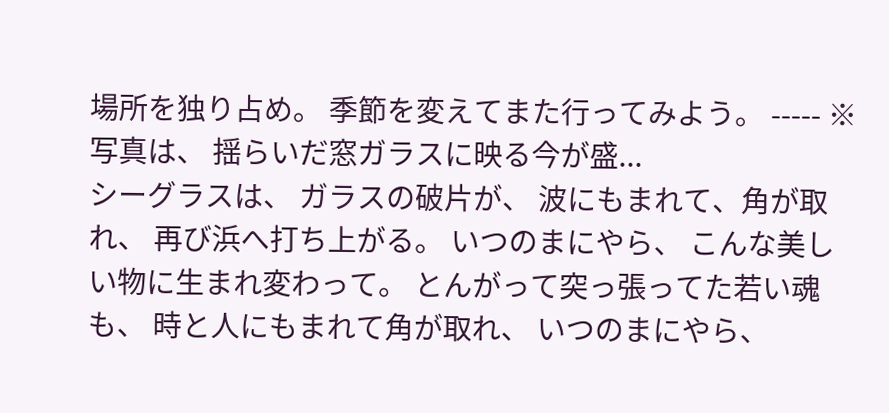場所を独り占め。 季節を変えてまた行ってみよう。 ----- ※写真は、 揺らいだ窓ガラスに映る今が盛...
シーグラスは、 ガラスの破片が、 波にもまれて、角が取れ、 再び浜へ打ち上がる。 いつのまにやら、 こんな美しい物に生まれ変わって。 とんがって突っ張ってた若い魂も、 時と人にもまれて角が取れ、 いつのまにやら、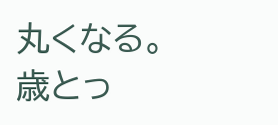丸くなる。 歳とっ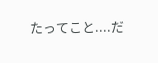たってこと....だ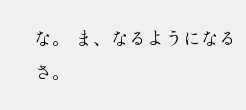な。 ま、なるようになるさ。